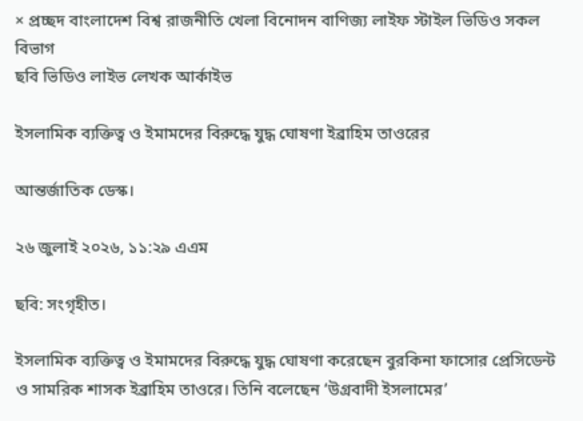× প্রচ্ছদ বাংলাদেশ বিশ্ব রাজনীতি খেলা বিনোদন বাণিজ্য লাইফ স্টাইল ভিডিও সকল বিভাগ
ছবি ভিডিও লাইভ লেখক আর্কাইভ

ইসলামিক ব্যক্তিত্ব ও ইমামদের বিরুদ্ধে যুদ্ধ ঘোষণা ইব্রাহিম তাওরের

আন্তর্জাতিক ডেস্ক।

২৬ জুলাই ২০২৬, ১১:২৯ এএম

ছবি: সংগৃহীত।

ইসলামিক ব্যক্তিত্ব ও ইমামদের বিরুদ্ধে যুদ্ধ ঘোষণা করেছেন বুরকিনা ফাসোর প্রেসিডেন্ট ও সামরিক শাসক ইব্রাহিম তাওরে। তিনি বলেছেন ‘উগ্রবাদী ইসলামের’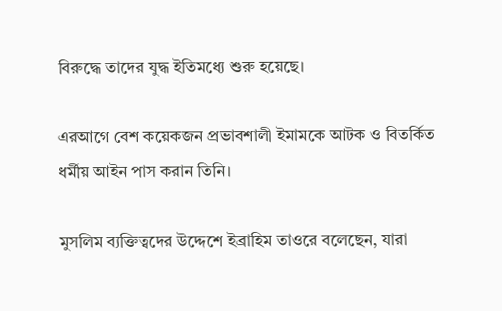বিরুদ্ধে তাদের যুদ্ধ ইতিমধ্যে শুরু হয়েছে।

এরআগে বেশ কয়েকজন প্রভাবশালী ইমামকে আটক ও বিতর্কিত ধর্মীয় আইন পাস করান তিনি।

মুসলিম ব্যক্তিত্বদের উদ্দেশে ইব্রাহিম তাওরে বলেছেন, যারা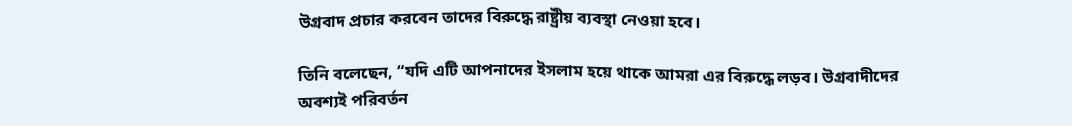উগ্রবাদ প্রচার করবেন তাদের বিরুদ্ধে রাষ্ট্রীয় ব্যবস্থা নেওয়া হবে।

তিনি বলেছেন, “যদি এটি আপনাদের ইসলাম হয়ে থাকে আমরা এর বিরুদ্ধে লড়ব। উগ্রবাদীদের অবশ্যই পরিবর্তন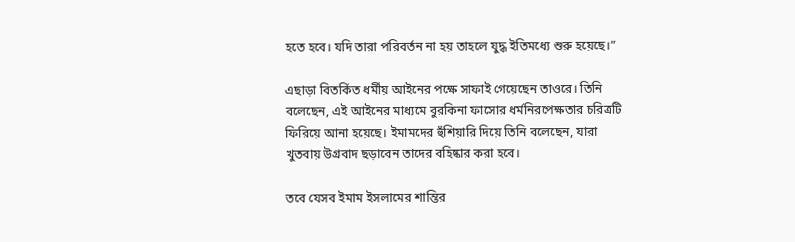হতে হবে। যদি তারা পরিবর্তন না হয় তাহলে যুদ্ধ ইতিমধ্যে শুরু হয়েছে।”

এছাড়া বিতর্কিত ধর্মীয় আইনের পক্ষে সাফাই গেয়েছেন তাওরে। তিনি বলেছেন, এই আইনের মাধ্যমে বুরকিনা ফাসোর ধর্মনিরপেক্ষতার চরিত্রটি ফিরিয়ে আনা হয়েছে। ইমামদের হুঁশিয়ারি দিয়ে তিনি বলেছেন, যারা খুতবায় উগ্রবাদ ছড়াবেন তাদের বহিষ্কার করা হবে।

তবে যেসব ইমাম ইসলামের শান্তির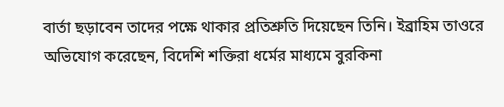বার্তা ছড়াবেন তাদের পক্ষে থাকার প্রতিশ্রুতি দিয়েছেন তিনি। ইব্রাহিম তাওরে অভিযোগ করেছেন, বিদেশি শক্তিরা ধর্মের মাধ্যমে বুরকিনা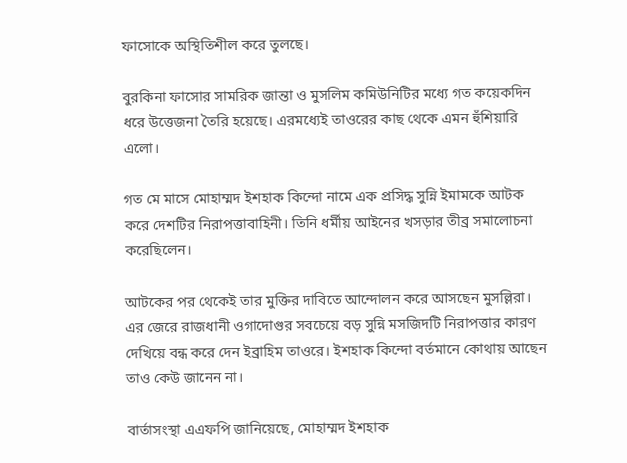ফাসোকে অস্থিতিশীল করে তুলছে।

বুরকিনা ফাসোর সামরিক জান্তা ও মুসলিম কমিউনিটির মধ্যে গত কয়েকদিন ধরে উত্তেজনা তৈরি হয়েছে। এরমধ্যেই তাওরের কাছ থেকে এমন হুঁশিয়ারি এলো।

গত মে মাসে মোহাম্মদ ইশহাক কিন্দো নামে এক প্রসিদ্ধ সুন্নি ইমামকে আটক করে দেশটির নিরাপত্তাবাহিনী। তিনি ধর্মীয় আইনের খসড়ার তীব্র সমালোচনা করেছিলেন।

আটকের পর থেকেই তার মুক্তির দাবিতে আন্দোলন করে আসছেন মুসল্লিরা। এর জেরে রাজধানী ওগাদোগুর সবচেয়ে বড় সুন্নি মসজিদটি নিরাপত্তার কারণ দেখিয়ে বন্ধ করে দেন ইব্রাহিম তাওরে। ইশহাক কিন্দো বর্তমানে কোথায় আছেন তাও কেউ জানেন না।

বার্তাসংস্থা এএফপি জানিয়েছে, মোহাম্মদ ইশহাক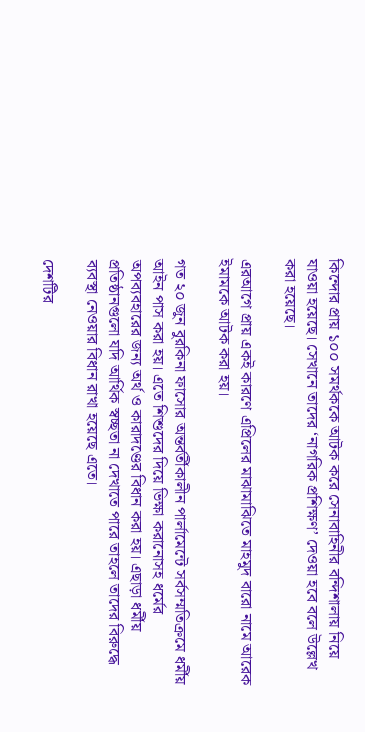কিন্দোর প্রায় ১০০ সমর্থককে আটক করে সেনাবাহিনীর বন্দিশালায় নিয়ে যাওয়া হয়েছে। সেখানে তাদের ‘নাগরিক প্রশিক্ষণ’ দেওয়া হবে বলে উল্লেখ করা হয়েছে।

এরআগে প্রায় একই কারণে এপ্রিলের মাঝামাঝিতে মাহমুদ বারো নামে আরেক ইমামকে আটক করা হয়।

গত ২০ জুন বুরকিনা ফাসোর অন্তর্বর্তীকালীন পার্লামেন্টে সর্বসম্মতিক্রমে ধর্মীয় আইন পাস করা হয়। এতে শিশুদের দিয়ে ভিক্ষা করানোসহ ধর্মের অপব্যবহারের জন্য অর্থ ও কারাদণ্ডের বিধান করা হয়। এছাড়া ধর্মীয় প্রতিষ্ঠানগুলো যদি আর্থিক স্বচ্ছতা না দেখাতে পারে তাহলে তাদের বিরুদ্ধে ব্যবস্থা নেওয়ার বিধান রাখা হয়েছে এতে।

দেশটির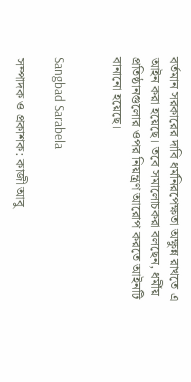বর্তমান সরকারের দাবি ধর্মনিরপেক্ষতা অক্ষুন্ন রাখতে এ আইন করা হয়েছে। তবে সমালোচকরা বলছেন, ধর্মীয় প্রতিষ্ঠানগুলোর ওপর নিয়ন্ত্রণ আরোপ করতে আইনটি বানানো হয়েছে।


Sangbad Sarabela

সম্পাদক ও প্রকাশক: কাজী আবু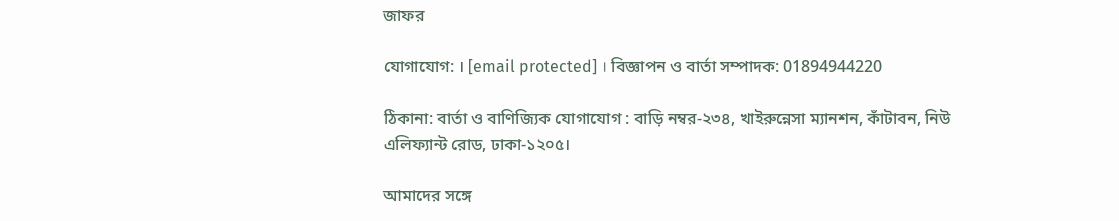জাফর

যোগাযোগ: । [email protected] । বিজ্ঞাপন ও বার্তা সম্পাদক: 01894944220

ঠিকানা: বার্তা ও বাণিজ্যিক যোগাযোগ : বাড়ি নম্বর-২৩৪, খাইরুন্নেসা ম্যানশন, কাঁটাবন, নিউ এলিফ্যান্ট রোড, ঢাকা-১২০৫।

আমাদের সঙ্গে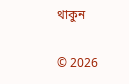থাকুন

© 2026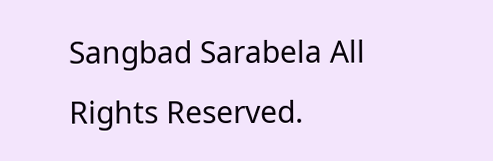Sangbad Sarabela All Rights Reserved.